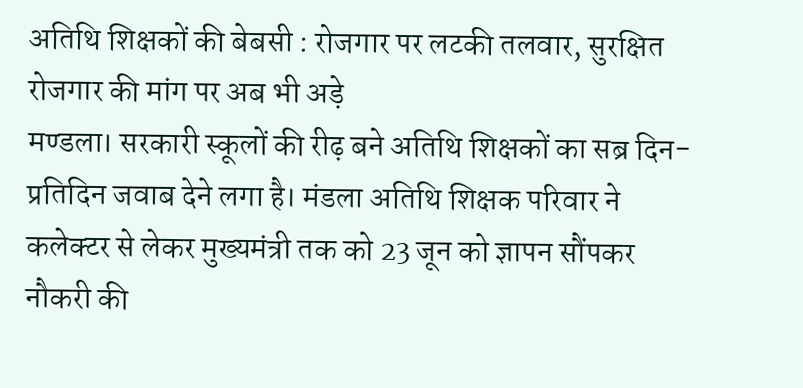अतिथि शिक्षकों की बेबसी : रोजगार पर लटकी तलवार, सुरक्षित रोजगार की मांग पर अब भी अड़े
मण्डला। सरकारी स्कूलों की रीढ़ बने अतिथि शिक्षकों का सब्र दिन-प्रतिदिन जवाब देने लगा है। मंडला अतिथि शिक्षक परिवार ने कलेक्टर से लेकर मुख्यमंत्री तक को 23 जून को ज्ञापन सौंपकर नौकरी की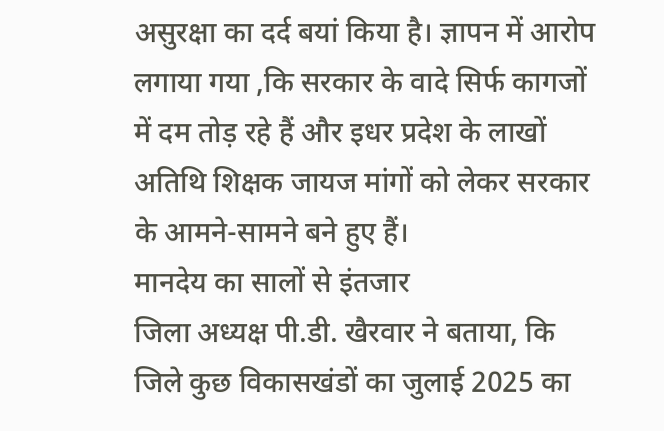असुरक्षा का दर्द बयां किया है। ज्ञापन में आरोप लगाया गया ,कि सरकार के वादे सिर्फ कागजों में दम तोड़ रहे हैं और इधर प्रदेश के लाखों अतिथि शिक्षक जायज मांगों को लेकर सरकार के आमने-सामने बने हुए हैं।
मानदेय का सालों से इंतजार
जिला अध्यक्ष पी.डी. खैरवार ने बताया, कि जिले कुछ विकासखंडों का जुलाई 2025 का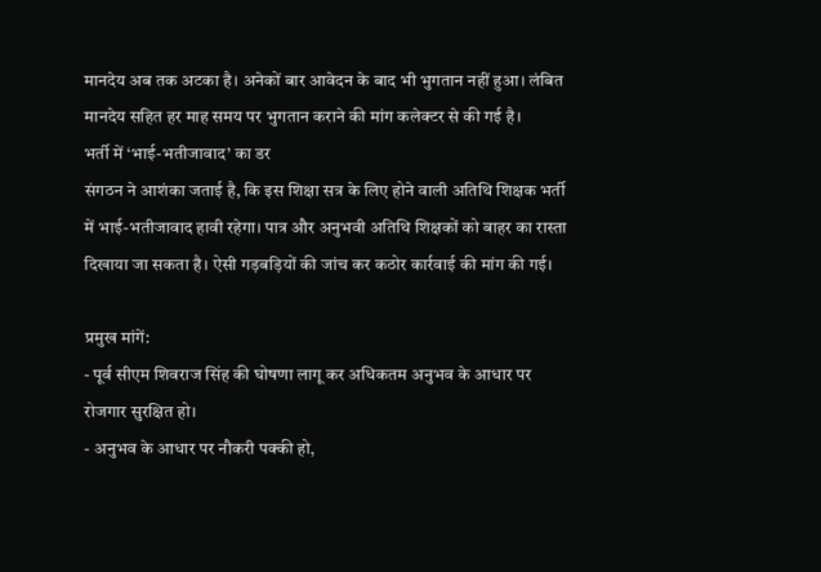मानदेय अब तक अटका है। अनेकों बार आवेदन के बाद भी भुगतान नहीं हुआ। लंबित मानदेय सहित हर माह समय पर भुगतान कराने की मांग कलेक्टर से की गई है।
भर्ती में ‘भाई-भतीजावाद’ का डर
संगठन ने आशंका जताई है, कि इस शिक्षा सत्र के लिए होने वाली अतिथि शिक्षक भर्ती में भाई-भतीजावाद हावी रहेगा। पात्र और अनुभवी अतिथि शिक्षकों को बाहर का रास्ता दिखाया जा सकता है। ऐसी गड़बड़ियों की जांच कर कठोर कार्रवाई की मांग की गई।

प्रमुख मांगें:
- पूर्व सीएम शिवराज सिंह की घोषणा लागू कर अधिकतम अनुभव के आधार पर रोजगार सुरक्षित हो।
- अनुभव के आधार पर नौकरी पक्की हो,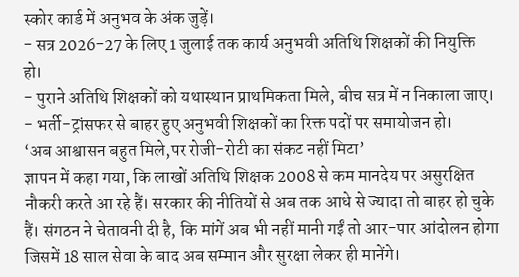स्कोर कार्ड में अनुभव के अंक जुड़ें।
- सत्र 2026-27 के लिए 1 जुलाई तक कार्य अनुभवी अतिथि शिक्षकों की नियुक्ति हो।
- पुराने अतिथि शिक्षकों को यथास्थान प्राथमिकता मिले, बीच सत्र में न निकाला जाए।
- भर्ती-ट्रांसफर से बाहर हुए अनुभवी शिक्षकों का रिक्त पदों पर समायोजन हो।
‘अब आश्वासन बहुत मिले,पर रोजी-रोटी का संकट नहीं मिटा’
ज्ञापन में कहा गया, कि लाखों अतिथि शिक्षक 2008 से कम मानदेय पर असुरक्षित नौकरी करते आ रहे हैं। सरकार की नीतियों से अब तक आधे से ज्यादा तो बाहर हो चुके हैं। संगठन ने चेतावनी दी है, कि मांगें अब भी नहीं मानी गईं तो आर-पार आंदोलन होगा जिसमें 18 साल सेवा के बाद अब सम्मान और सुरक्षा लेकर ही मानेंगे।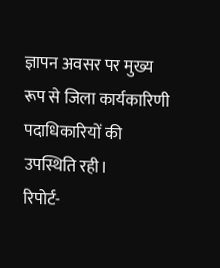ज्ञापन अवसर पर मुख्य रूप से जिला कार्यकारिणी पदाधिकारियों की उपस्थिति रही।
रिपोर्ट-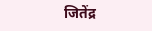जितेंद्र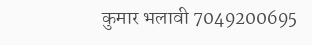कुमार भलावी 7049200695